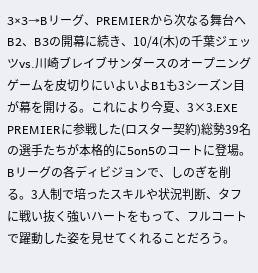3×3→Bリーグ、PREMIERから次なる舞台へ
B2、B3の開幕に続き、10/4(木)の千葉ジェッツvs.川崎ブレイブサンダースのオープニングゲームを皮切りにいよいよB1も3シーズン目が幕を開ける。これにより今夏、3×3.EXE PREMIERに参戦した(ロスター契約)総勢39名の選手たちが本格的に5on5のコートに登場。Bリーグの各ディビジョンで、しのぎを削る。3人制で培ったスキルや状況判断、タフに戦い抜く強いハートをもって、フルコートで躍動した姿を見せてくれることだろう。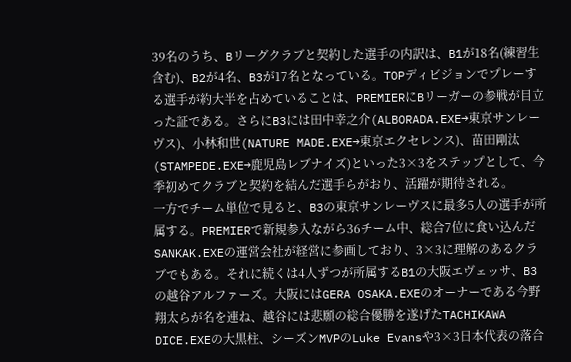39名のうち、Bリーグクラブと契約した選手の内訳は、B1が18名(練習生含む)、B2が4名、B3が17名となっている。TOPディビジョンでプレーする選手が約大半を占めていることは、PREMIERにBリーガーの参戦が目立った証である。さらにB3には田中幸之介(ALBORADA.EXE→東京サンレーヴス)、小林和世(NATURE MADE.EXE→東京エクセレンス)、苗田剛汰(STAMPEDE.EXE→鹿児島レブナイズ)といった3×3をステップとして、今季初めてクラブと契約を結んだ選手らがおり、活躍が期待される。
一方でチーム単位で見ると、B3の東京サンレーヴスに最多5人の選手が所属する。PREMIERで新規参入ながら36チーム中、総合7位に食い込んだSANKAK.EXEの運営会社が経営に参画しており、3×3に理解のあるクラブでもある。それに続くは4人ずつが所属するB1の大阪エヴェッサ、B3の越谷アルファーズ。大阪にはGERA OSAKA.EXEのオーナーである今野翔太らが名を連ね、越谷には悲願の総合優勝を遂げたTACHIKAWA DICE.EXEの大黒柱、シーズンMVPのLuke Evansや3×3日本代表の落合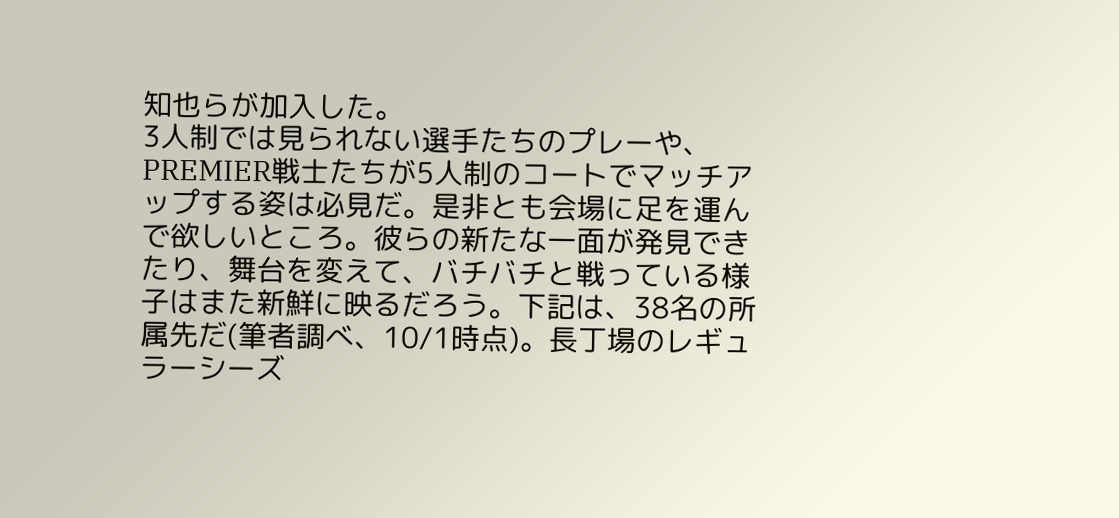知也らが加入した。
3人制では見られない選手たちのプレーや、PREMIER戦士たちが5人制のコートでマッチアップする姿は必見だ。是非とも会場に足を運んで欲しいところ。彼らの新たな一面が発見できたり、舞台を変えて、バチバチと戦っている様子はまた新鮮に映るだろう。下記は、38名の所属先だ(筆者調べ、10/1時点)。長丁場のレギュラーシーズ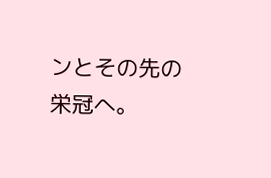ンとその先の栄冠へ。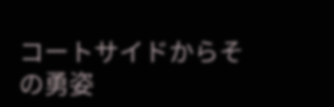コートサイドからその勇姿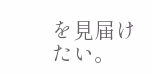を見届けたい。